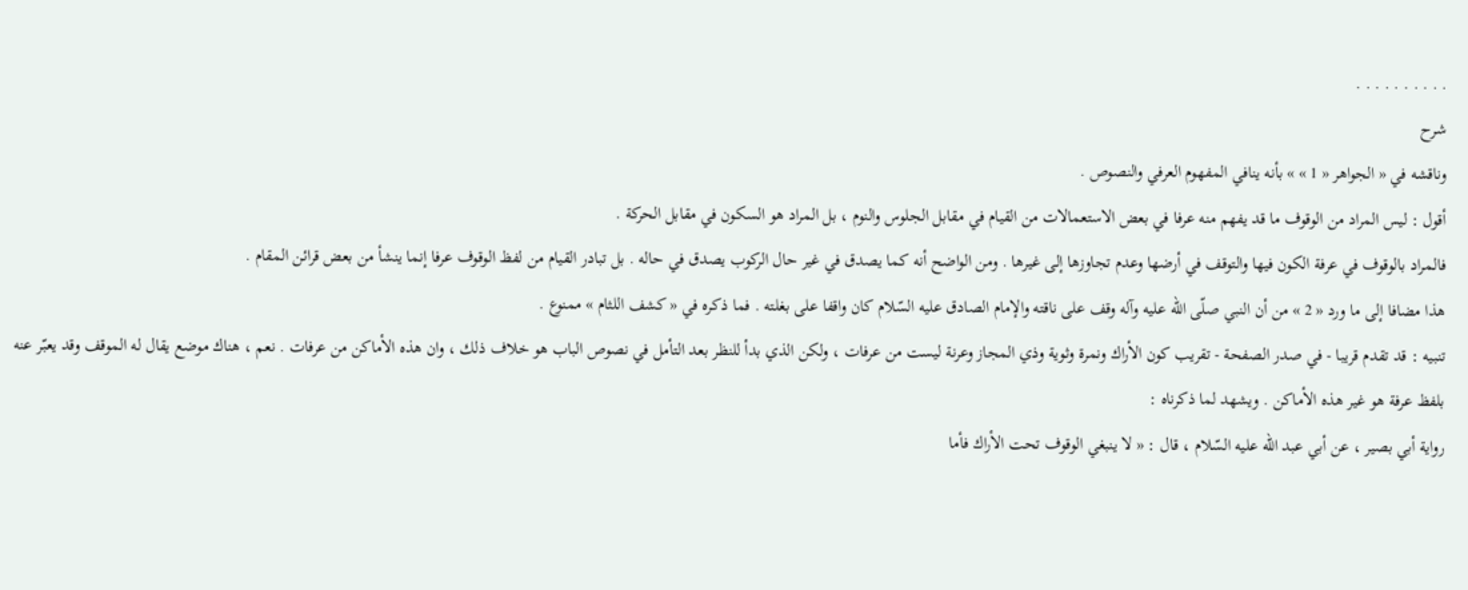. . . . . . . . . .
شرح
وناقشه في « الجواهر « 1 » » بأنه ينافي المفهوم العرفي والنصوص .
أقول : ليس المراد من الوقوف ما قد يفهم منه عرفا في بعض الاستعمالات من القيام في مقابل الجلوس والنوم ، بل المراد هو السكون في مقابل الحركة .
فالمراد بالوقوف في عرفة الكون فيها والتوقف في أرضها وعدم تجاوزها إلى غيرها . ومن الواضح أنه كما يصدق في غير حال الركوب يصدق في حاله . بل تبادر القيام من لفظ الوقوف عرفا إنما ينشأ من بعض قرائن المقام .
هذا مضافا إلى ما ورد « 2 » من أن النبي صلّى اللّه عليه وآله وقف على ناقته والإمام الصادق عليه السّلام كان واقفا على بغلته . فما ذكره في « كشف اللثام » ممنوع .
تنبيه : قد تقدم قريبا - في صدر الصفحة - تقريب كون الأراك ونمرة وثوية وذي المجاز وعرنة ليست من عرفات ، ولكن الذي بدأ للنظر بعد التأمل في نصوص الباب هو خلاف ذلك ، وان هذه الأماكن من عرفات . نعم ، هناك موضع يقال له الموقف وقد يعبّر عنه بلفظ عرفة هو غير هذه الأماكن . ويشهد لما ذكرناه :
رواية أبي بصير ، عن أبي عبد اللّه عليه السّلام ، قال : « لا ينبغي الوقوف تحت الأراك فأما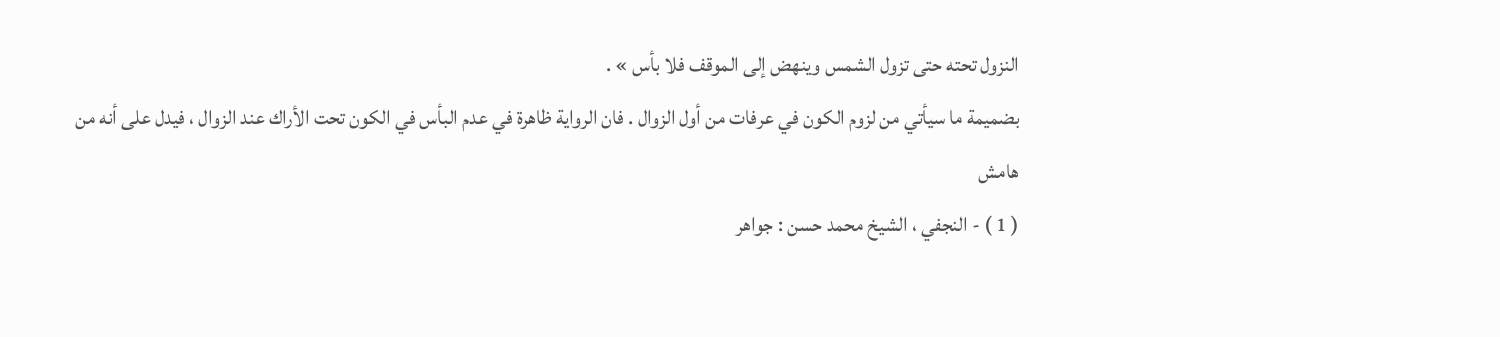النزول تحته حتى تزول الشمس وينهض إلى الموقف فلا بأس » .
بضميمة ما سيأتي من لزوم الكون في عرفات من أول الزوال . فان الرواية ظاهرة في عدم البأس في الكون تحت الأراك عند الزوال ، فيدل على أنه من
هامش
( 1 ) - النجفي ، الشيخ محمد حسن : جواهر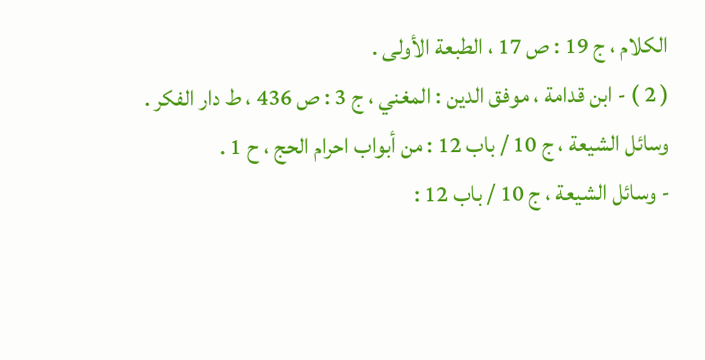الكلام ، ج 19 : ص 17 ، الطبعة الأولى .
( 2 ) - ابن قدامة ، موفق الدين : المغني ، ج 3 : ص 436 ، ط دار الفكر .
وسائل الشيعة ، ج 10 / باب 12 : من أبواب احرام الحج ، ح 1 .
- وسائل الشيعة ، ج 10 / باب 12 :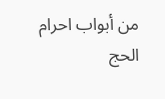من أبواب احرام الحج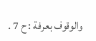والوقوف بعرفة : ح 7 .